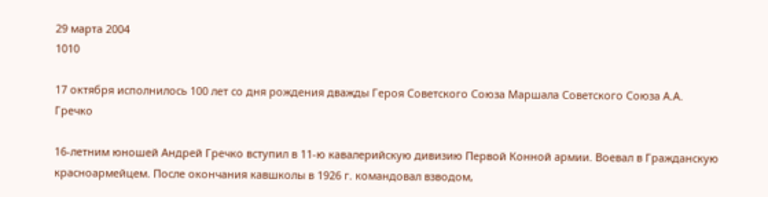29 марта 2004
1010

17 октября исполнилось 100 лет со дня рождения дважды Героя Советского Союза Маршала Советского Союза А.А. Гречко

16-летним юношей Андрей Гречко вступил в 11-ю кавалерийскую дивизию Первой Конной армии. Воевал в Гражданскую красноармейцем. После окончания кавшколы в 1926 г. командовал взводом,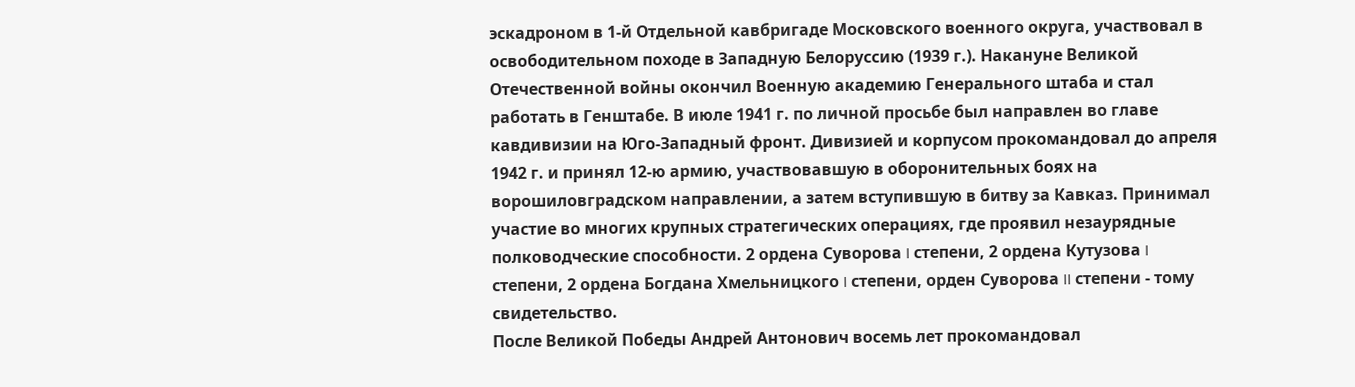эскадроном в 1-й Отдельной кавбригаде Московского военного округа, участвовал в освободительном походе в Западную Белоруссию (1939 г.). Накануне Великой Отечественной войны окончил Военную академию Генерального штаба и стал работать в Генштабе. В июле 1941 г. по личной просьбе был направлен во главе кавдивизии на Юго-Западный фронт. Дивизией и корпусом прокомандовал до апреля 1942 г. и принял 12-ю армию, участвовавшую в оборонительных боях на ворошиловградском направлении, а затем вступившую в битву за Кавказ. Принимал участие во многих крупных стратегических операциях, где проявил незаурядные полководческие способности. 2 ордена Суворова I степени, 2 ордена Кутузова I степени, 2 ордена Богдана Хмельницкого I степени, орден Суворова II степени - тому свидетельство.
После Великой Победы Андрей Антонович восемь лет прокомандовал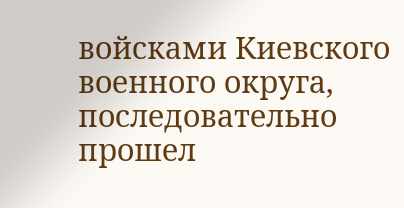войсками Киевского военного округа, последовательно прошел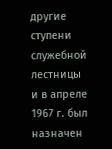другие ступени служебной лестницы и в апреле 1967 г. был назначен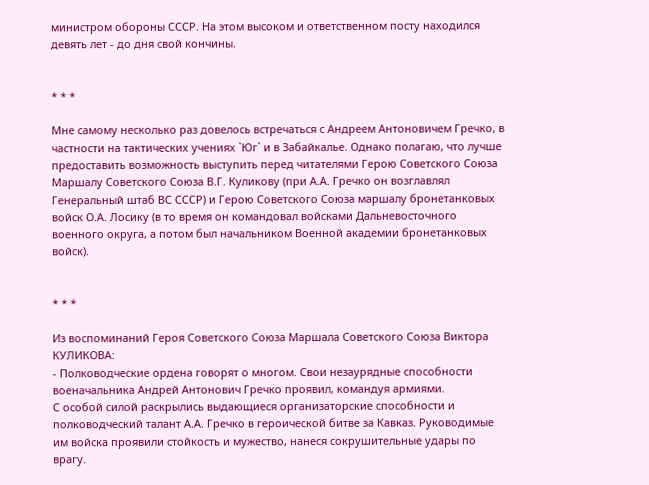министром обороны СССР. На этом высоком и ответственном посту находился девять лет - до дня свой кончины.


* * *

Мне самому несколько раз довелось встречаться с Андреем Антоновичем Гречко, в частности на тактических учениях `Юг` и в Забайкалье. Однако полагаю, что лучше предоставить возможность выступить перед читателями Герою Советского Союза Маршалу Советского Союза В.Г. Куликову (при А.А. Гречко он возглавлял Генеральный штаб ВС СССР) и Герою Советского Союза маршалу бронетанковых войск О.А. Лосику (в то время он командовал войсками Дальневосточного военного округа, а потом был начальником Военной академии бронетанковых войск).


* * *

Из воспоминаний Героя Советского Союза Маршала Советского Союза Виктора КУЛИКОВА:
- Полководческие ордена говорят о многом. Свои незаурядные способности военачальника Андрей Антонович Гречко проявил, командуя армиями.
С особой силой раскрылись выдающиеся организаторские способности и полководческий талант А.А. Гречко в героической битве за Кавказ. Руководимые им войска проявили стойкость и мужество, нанеся сокрушительные удары по врагу.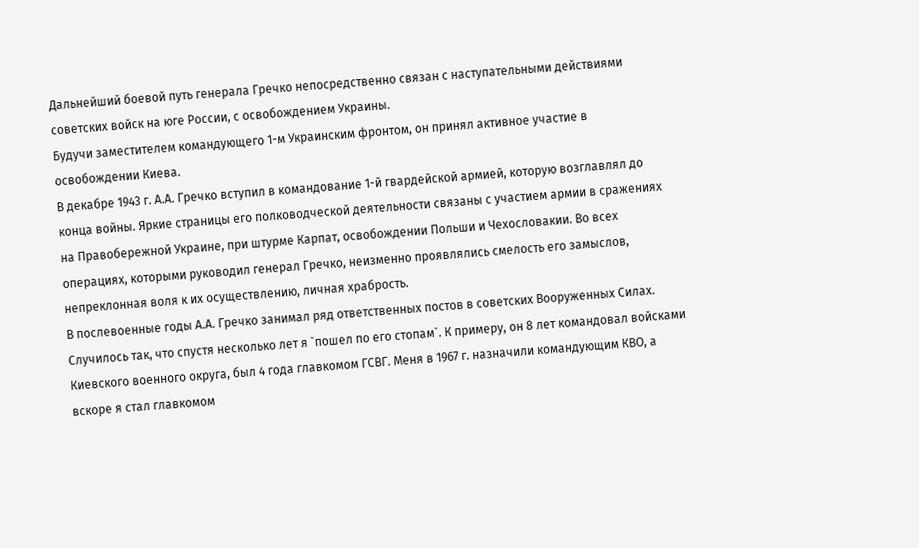Дальнейший боевой путь генерала Гречко непосредственно связан с наступательными действиями советских войск на юге России, с освобождением Украины.
Будучи заместителем командующего 1-м Украинским фронтом, он принял активное участие в освобождении Киева.
В декабре 1943 г. А.А. Гречко вступил в командование 1-й гвардейской армией, которую возглавлял до конца войны. Яркие страницы его полководческой деятельности связаны с участием армии в сражениях на Правобережной Украине, при штурме Карпат, освобождении Польши и Чехословакии. Во всех операциях, которыми руководил генерал Гречко, неизменно проявлялись смелость его замыслов, непреклонная воля к их осуществлению, личная храбрость.
В послевоенные годы А.А. Гречко занимал ряд ответственных постов в советских Вооруженных Силах. Случилось так, что спустя несколько лет я `пошел по его стопам`. К примеру, он 8 лет командовал войсками Киевского военного округа, был 4 года главкомом ГСВГ. Меня в 1967 г. назначили командующим КВО, а вскоре я стал главкомом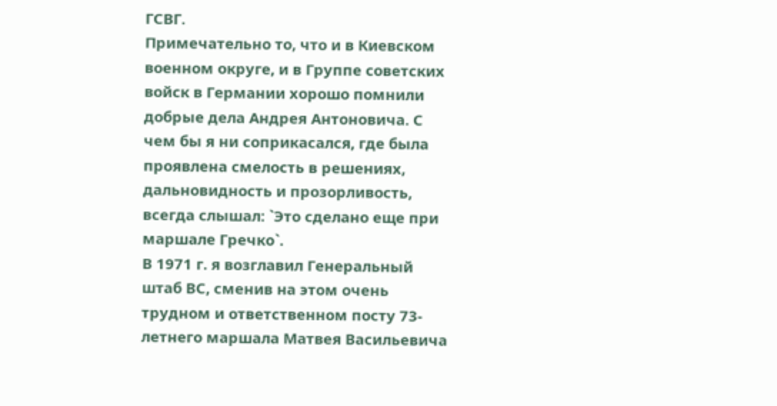ГСВГ.
Примечательно то, что и в Киевском военном округе, и в Группе советских войск в Германии хорошо помнили добрые дела Андрея Антоновича. С чем бы я ни соприкасался, где была проявлена смелость в решениях, дальновидность и прозорливость, всегда слышал: `Это сделано еще при маршале Гречко`.
В 1971 г. я возглавил Генеральный штаб ВС, сменив на этом очень трудном и ответственном посту 73-летнего маршала Матвея Васильевича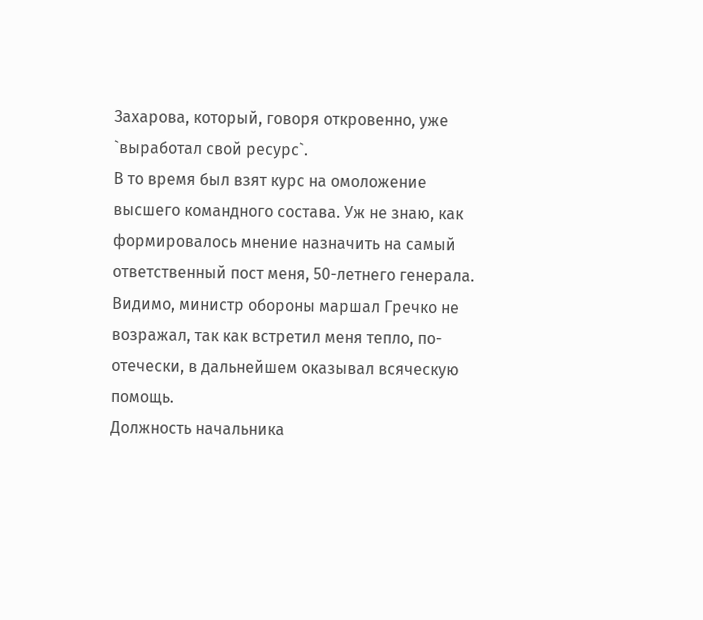Захарова, который, говоря откровенно, уже `выработал свой ресурс`.
В то время был взят курс на омоложение высшего командного состава. Уж не знаю, как формировалось мнение назначить на самый ответственный пост меня, 50-летнего генерала. Видимо, министр обороны маршал Гречко не возражал, так как встретил меня тепло, по-отечески, в дальнейшем оказывал всяческую помощь.
Должность начальника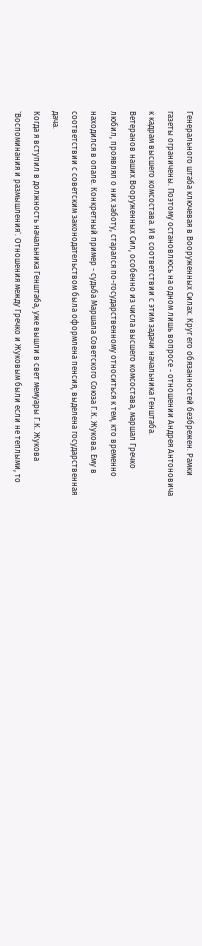Генерального штаба ключевая в Вооруженных Силах. Круг его обязанностей безбрежен. Рамки газеты ограничены. Поэтому остановлюсь на одном лишь вопросе - отношении Андрея Антоновича к кадрам высшего комсостава. И в соответствии с этим задачи начальника Генштаба.
Ветеранов наших Вооруженных Сил, особенно из числа высшего комсостава, маршал Гречко любил, проявлял о них заботу, старался по-государственному относиться к тем, кто временно находился в опале. Конкретный пример - судьба Маршала Советского Союза Г.К. Жукова. Ему в соответствии с советским законодательством была оформлена пенсия, выделена государственная дача.
Когда я вступил в должность начальника Генштаба, уже вышли в свет мемуары Г.К. Жукова `Воспоминания и размышления`. Отношения между Гречко и Жуковым были если не теплыми, то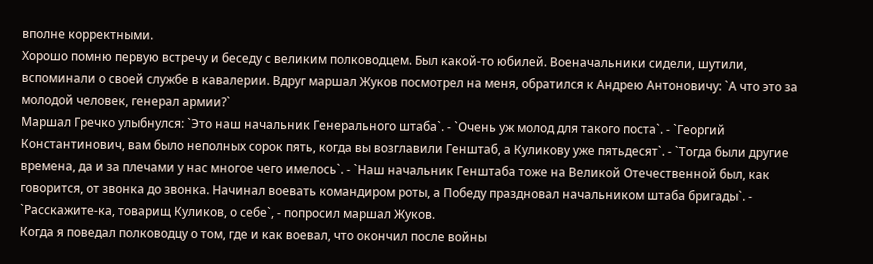вполне корректными.
Хорошо помню первую встречу и беседу с великим полководцем. Был какой-то юбилей. Военачальники сидели, шутили, вспоминали о своей службе в кавалерии. Вдруг маршал Жуков посмотрел на меня, обратился к Андрею Антоновичу: `А что это за молодой человек, генерал армии?`
Маршал Гречко улыбнулся: `Это наш начальник Генерального штаба`. - `Очень уж молод для такого поста`. - `Георгий Константинович, вам было неполных сорок пять, когда вы возглавили Генштаб, а Куликову уже пятьдесят`. - `Тогда были другие времена, да и за плечами у нас многое чего имелось`. - `Наш начальник Генштаба тоже на Великой Отечественной был, как говорится, от звонка до звонка. Начинал воевать командиром роты, а Победу праздновал начальником штаба бригады`. - `Расскажите-ка, товарищ Куликов, о себе`, - попросил маршал Жуков.
Когда я поведал полководцу о том, где и как воевал, что окончил после войны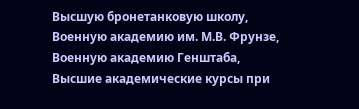Высшую бронетанковую школу, Военную академию им. М.В. Фрунзе, Военную академию Генштаба, Высшие академические курсы при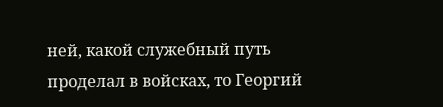ней, какой служебный путь проделал в войсках, то Георгий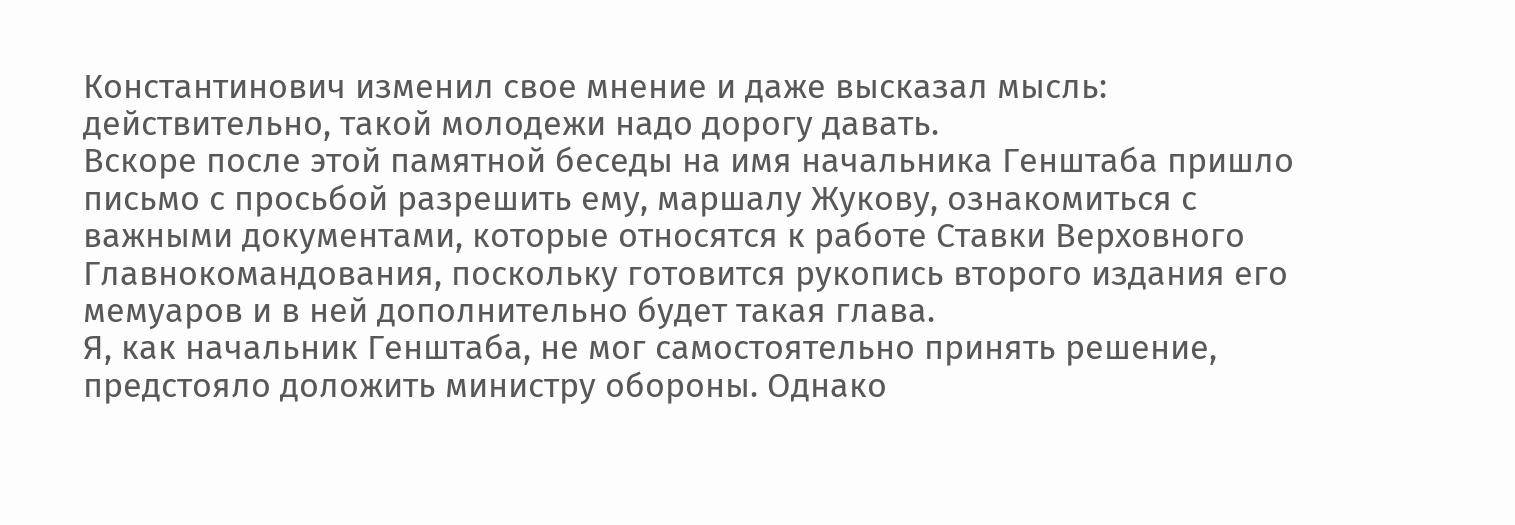Константинович изменил свое мнение и даже высказал мысль: действительно, такой молодежи надо дорогу давать.
Вскоре после этой памятной беседы на имя начальника Генштаба пришло письмо с просьбой разрешить ему, маршалу Жукову, ознакомиться с важными документами, которые относятся к работе Ставки Верховного Главнокомандования, поскольку готовится рукопись второго издания его мемуаров и в ней дополнительно будет такая глава.
Я, как начальник Генштаба, не мог самостоятельно принять решение, предстояло доложить министру обороны. Однако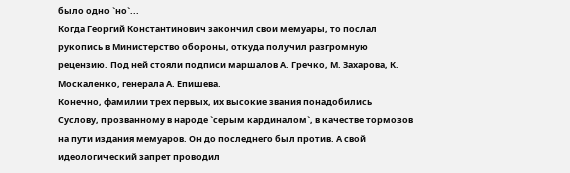было одно `но`...
Когда Георгий Константинович закончил свои мемуары, то послал рукопись в Министерство обороны, откуда получил разгромную рецензию. Под ней стояли подписи маршалов А. Гречко, М. Захарова, К. Москаленко, генерала А. Епишева.
Конечно, фамилии трех первых, их высокие звания понадобились Суслову, прозванному в народе `серым кардиналом`, в качестве тормозов на пути издания мемуаров. Он до последнего был против. А свой идеологический запрет проводил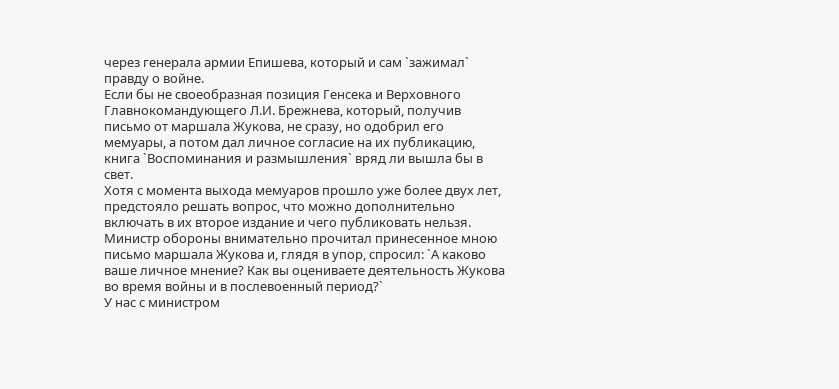через генерала армии Епишева, который и сам `зажимал` правду о войне.
Если бы не своеобразная позиция Генсека и Верховного Главнокомандующего Л.И. Брежнева, который, получив письмо от маршала Жукова, не сразу, но одобрил его мемуары, а потом дал личное согласие на их публикацию, книга `Воспоминания и размышления` вряд ли вышла бы в свет.
Хотя с момента выхода мемуаров прошло уже более двух лет, предстояло решать вопрос, что можно дополнительно включать в их второе издание и чего публиковать нельзя.
Министр обороны внимательно прочитал принесенное мною письмо маршала Жукова и, глядя в упор, спросил: `А каково ваше личное мнение? Как вы оцениваете деятельность Жукова во время войны и в послевоенный период?`
У нас с министром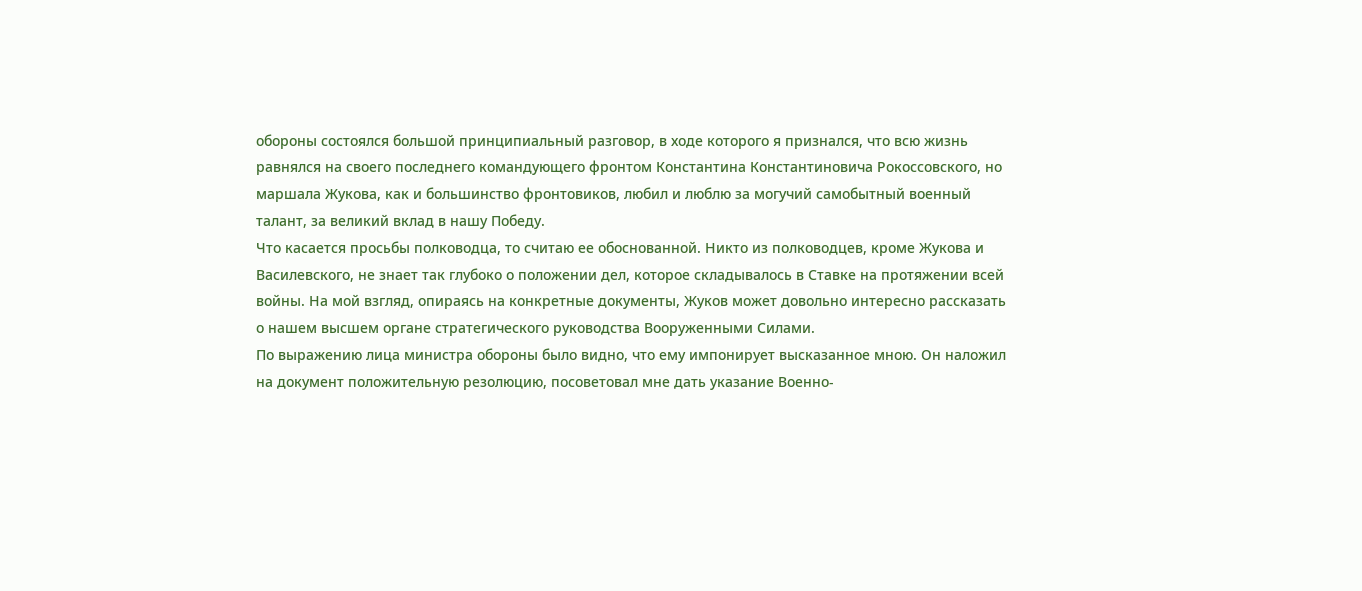обороны состоялся большой принципиальный разговор, в ходе которого я признался, что всю жизнь равнялся на своего последнего командующего фронтом Константина Константиновича Рокоссовского, но маршала Жукова, как и большинство фронтовиков, любил и люблю за могучий самобытный военный талант, за великий вклад в нашу Победу.
Что касается просьбы полководца, то считаю ее обоснованной. Никто из полководцев, кроме Жукова и Василевского, не знает так глубоко о положении дел, которое складывалось в Ставке на протяжении всей войны. На мой взгляд, опираясь на конкретные документы, Жуков может довольно интересно рассказать о нашем высшем органе стратегического руководства Вооруженными Силами.
По выражению лица министра обороны было видно, что ему импонирует высказанное мною. Он наложил на документ положительную резолюцию, посоветовал мне дать указание Военно-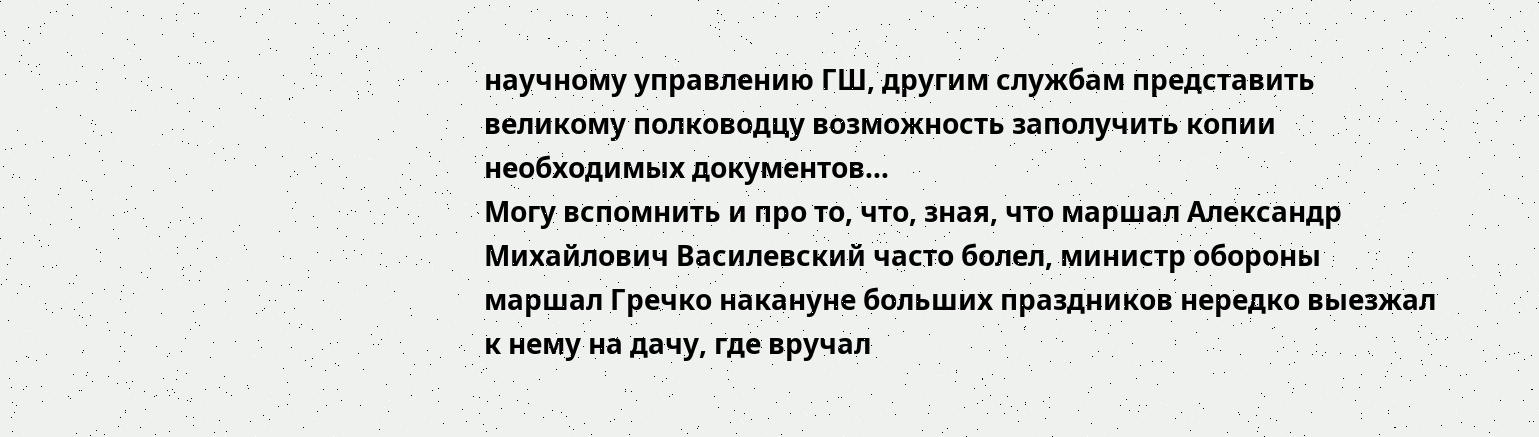научному управлению ГШ, другим службам представить великому полководцу возможность заполучить копии необходимых документов...
Могу вспомнить и про то, что, зная, что маршал Александр Михайлович Василевский часто болел, министр обороны маршал Гречко накануне больших праздников нередко выезжал к нему на дачу, где вручал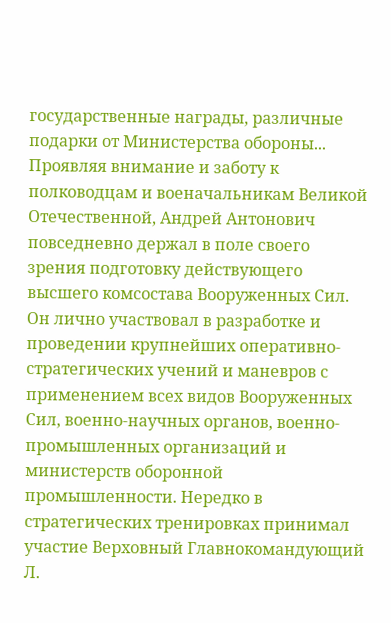государственные награды, различные подарки от Министерства обороны...
Проявляя внимание и заботу к полководцам и военачальникам Великой Отечественной, Андрей Антонович повседневно держал в поле своего зрения подготовку действующего высшего комсостава Вооруженных Сил. Он лично участвовал в разработке и проведении крупнейших оперативно-стратегических учений и маневров с применением всех видов Вооруженных Сил, военно-научных органов, военно-промышленных организаций и министерств оборонной промышленности. Нередко в стратегических тренировках принимал участие Верховный Главнокомандующий Л.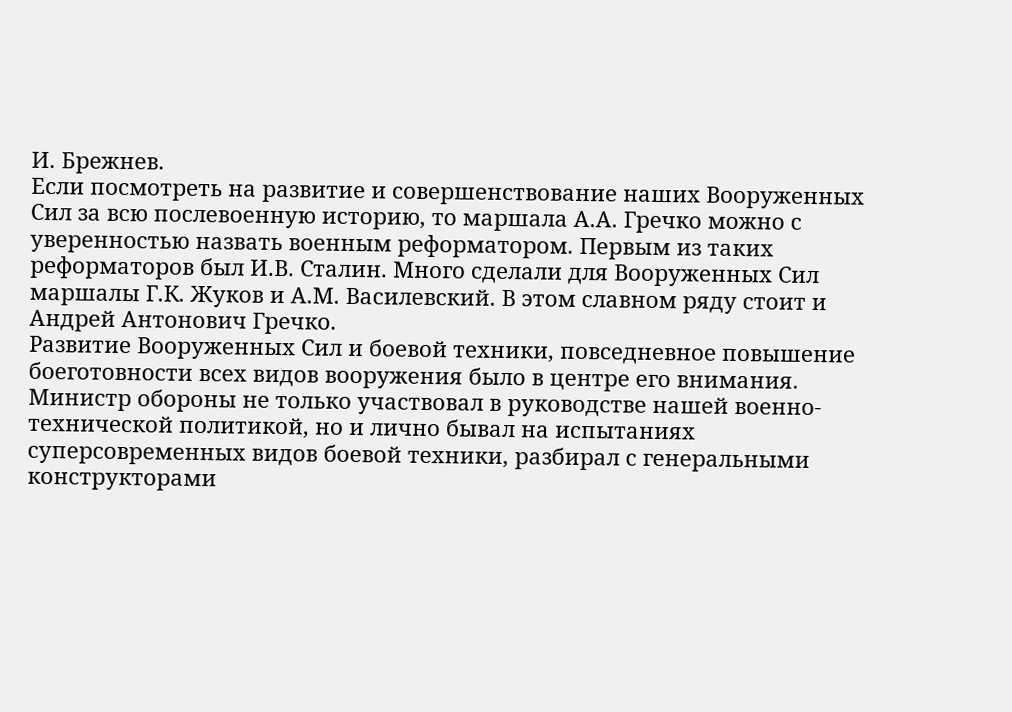И. Брежнев.
Если посмотреть на развитие и совершенствование наших Вооруженных Сил за всю послевоенную историю, то маршала А.А. Гречко можно с уверенностью назвать военным реформатором. Первым из таких реформаторов был И.В. Сталин. Много сделали для Вооруженных Сил маршалы Г.К. Жуков и А.М. Василевский. В этом славном ряду стоит и Андрей Антонович Гречко.
Развитие Вооруженных Сил и боевой техники, повседневное повышение боеготовности всех видов вооружения было в центре его внимания. Министр обороны не только участвовал в руководстве нашей военно-технической политикой, но и лично бывал на испытаниях суперсовременных видов боевой техники, разбирал с генеральными конструкторами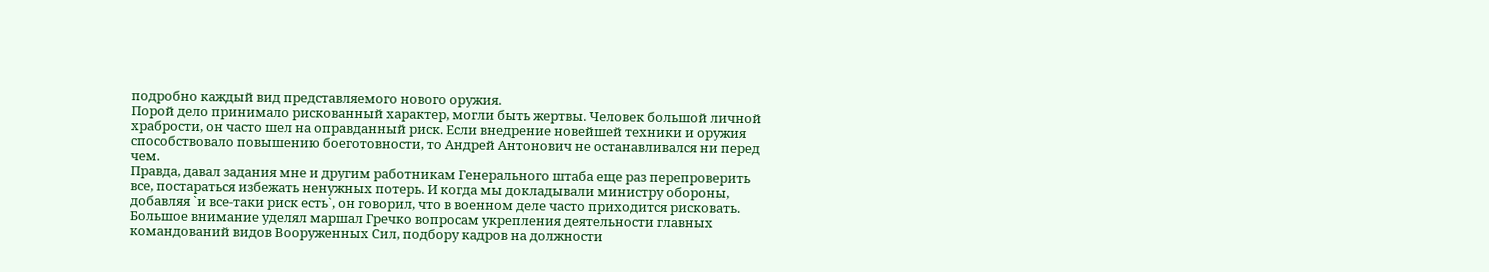подробно каждый вид представляемого нового оружия.
Порой дело принимало рискованный характер, могли быть жертвы. Человек большой личной храбрости, он часто шел на оправданный риск. Если внедрение новейшей техники и оружия способствовало повышению боеготовности, то Андрей Антонович не останавливался ни перед чем.
Правда, давал задания мне и другим работникам Генерального штаба еще раз перепроверить все, постараться избежать ненужных потерь. И когда мы докладывали министру обороны, добавляя `и все-таки риск есть`, он говорил, что в военном деле часто приходится рисковать.
Большое внимание уделял маршал Гречко вопросам укрепления деятельности главных командований видов Вооруженных Сил, подбору кадров на должности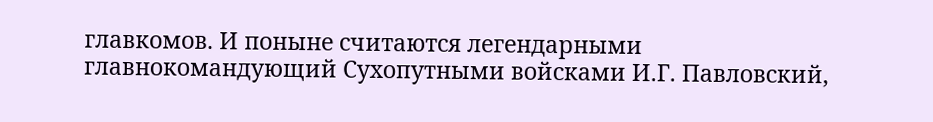главкомов. И поныне считаются легендарными главнокомандующий Сухопутными войсками И.Г. Павловский,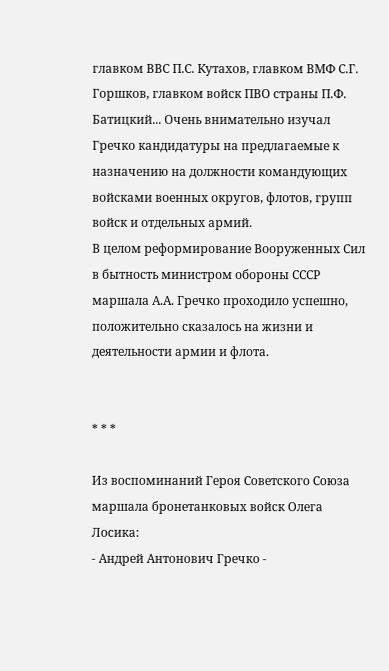главком ВВС П.С. Кутахов, главком ВМФ С.Г. Горшков, главком войск ПВО страны П.Ф. Батицкий... Очень внимательно изучал Гречко кандидатуры на предлагаемые к назначению на должности командующих войсками военных округов, флотов, групп войск и отдельных армий.
В целом реформирование Вооруженных Сил в бытность министром обороны СССР маршала А.А. Гречко проходило успешно, положительно сказалось на жизни и деятельности армии и флота.


* * *

Из воспоминаний Героя Советского Союза маршала бронетанковых войск Олега Лосика:
- Андрей Антонович Гречко -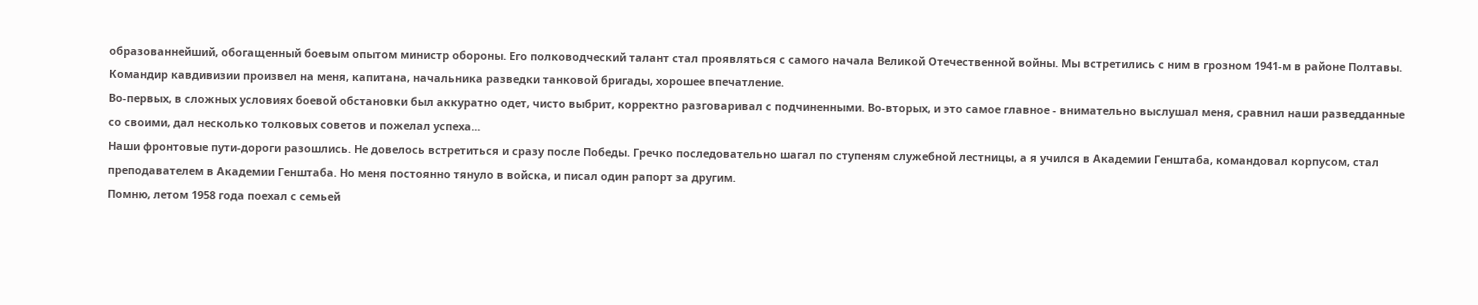образованнейший, обогащенный боевым опытом министр обороны. Его полководческий талант стал проявляться с самого начала Великой Отечественной войны. Мы встретились с ним в грозном 1941-м в районе Полтавы. Командир кавдивизии произвел на меня, капитана, начальника разведки танковой бригады, хорошее впечатление.
Во-первых, в сложных условиях боевой обстановки был аккуратно одет, чисто выбрит, корректно разговаривал с подчиненными. Во-вторых, и это самое главное - внимательно выслушал меня, сравнил наши разведданные со своими, дал несколько толковых советов и пожелал успеха...
Наши фронтовые пути-дороги разошлись. Не довелось встретиться и сразу после Победы. Гречко последовательно шагал по ступеням служебной лестницы, а я учился в Академии Генштаба, командовал корпусом, стал преподавателем в Академии Генштаба. Но меня постоянно тянуло в войска, и писал один рапорт за другим.
Помню, летом 1958 года поехал с семьей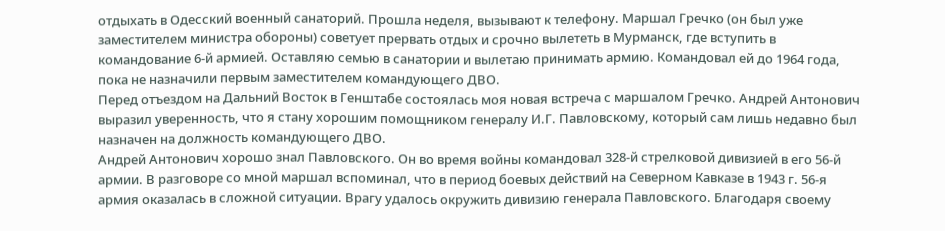отдыхать в Одесский военный санаторий. Прошла неделя, вызывают к телефону. Маршал Гречко (он был уже заместителем министра обороны) советует прервать отдых и срочно вылететь в Мурманск, где вступить в командование 6-й армией. Оставляю семью в санатории и вылетаю принимать армию. Командовал ей до 1964 года, пока не назначили первым заместителем командующего ДВО.
Перед отъездом на Дальний Восток в Генштабе состоялась моя новая встреча с маршалом Гречко. Андрей Антонович выразил уверенность, что я стану хорошим помощником генералу И.Г. Павловскому, который сам лишь недавно был назначен на должность командующего ДВО.
Андрей Антонович хорошо знал Павловского. Он во время войны командовал 328-й стрелковой дивизией в его 56-й армии. В разговоре со мной маршал вспоминал, что в период боевых действий на Северном Кавказе в 1943 г. 56-я армия оказалась в сложной ситуации. Врагу удалось окружить дивизию генерала Павловского. Благодаря своему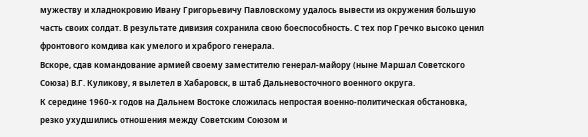мужеству и хладнокровию Ивану Григорьевичу Павловскому удалось вывести из окружения большую часть своих солдат. В результате дивизия сохранила свою боеспособность. С тех пор Гречко высоко ценил фронтового комдива как умелого и храброго генерала.
Вскоре, сдав командование армией своему заместителю генерал-майору (ныне Маршал Советского Союза) В.Г. Куликову, я вылетел в Хабаровск, в штаб Дальневосточного военного округа.
К середине 1960-х годов на Дальнем Востоке сложилась непростая военно-политическая обстановка, резко ухудшились отношения между Советским Союзом и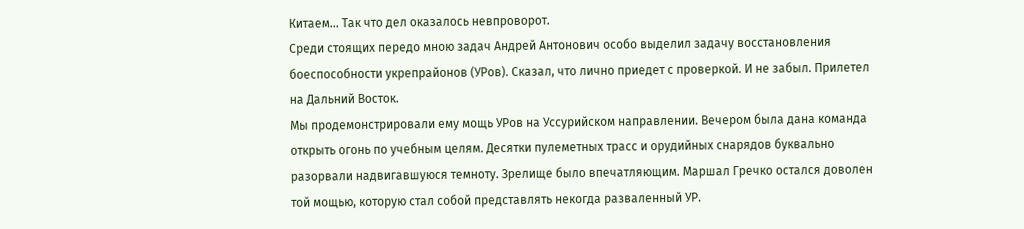Китаем... Так что дел оказалось невпроворот.
Среди стоящих передо мною задач Андрей Антонович особо выделил задачу восстановления боеспособности укрепрайонов (УРов). Сказал, что лично приедет с проверкой. И не забыл. Прилетел на Дальний Восток.
Мы продемонстрировали ему мощь УРов на Уссурийском направлении. Вечером была дана команда открыть огонь по учебным целям. Десятки пулеметных трасс и орудийных снарядов буквально разорвали надвигавшуюся темноту. Зрелище было впечатляющим. Маршал Гречко остался доволен той мощью, которую стал собой представлять некогда разваленный УР.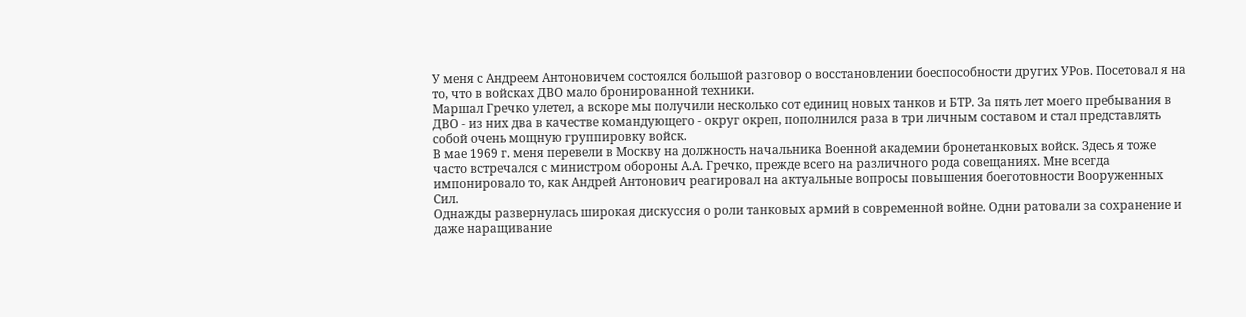У меня с Андреем Антоновичем состоялся большой разговор о восстановлении боеспособности других УРов. Посетовал я на то, что в войсках ДВО мало бронированной техники.
Маршал Гречко улетел, а вскоре мы получили несколько сот единиц новых танков и БТР. За пять лет моего пребывания в ДВО - из них два в качестве командующего - округ окреп, пополнился раза в три личным составом и стал представлять собой очень мощную группировку войск.
В мае 1969 г. меня перевели в Москву на должность начальника Военной академии бронетанковых войск. Здесь я тоже часто встречался с министром обороны А.А. Гречко, прежде всего на различного рода совещаниях. Мне всегда импонировало то, как Андрей Антонович реагировал на актуальные вопросы повышения боеготовности Вооруженных Сил.
Однажды развернулась широкая дискуссия о роли танковых армий в современной войне. Одни ратовали за сохранение и даже наращивание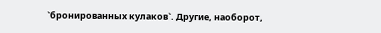`бронированных кулаков`. Другие, наоборот,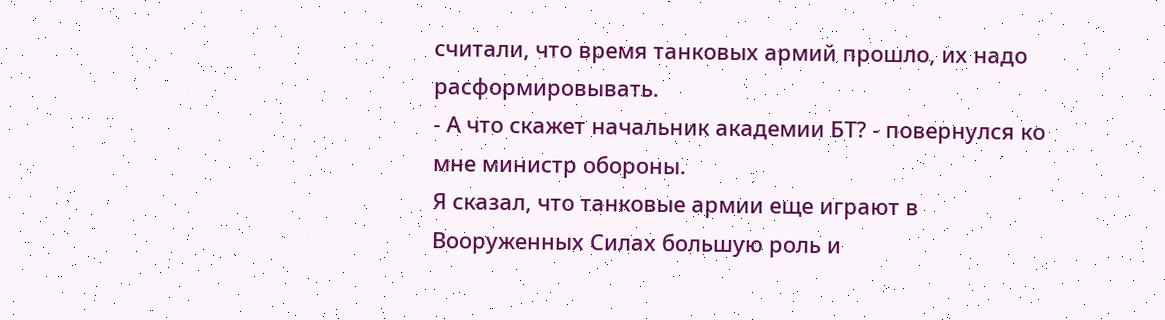считали, что время танковых армий прошло, их надо расформировывать.
- А что скажет начальник академии БТ? - повернулся ко мне министр обороны.
Я сказал, что танковые армии еще играют в Вооруженных Силах большую роль и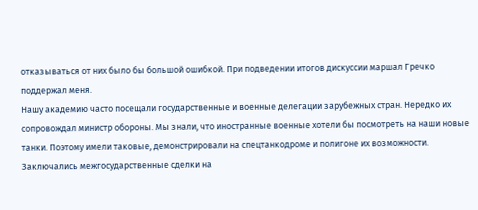отказываться от них было бы большой ошибкой. При подведении итогов дискуссии маршал Гречко поддержал меня.
Нашу академию часто посещали государственные и военные делегации зарубежных стран. Нередко их сопровождал министр обороны. Мы знали, что иностранные военные хотели бы посмотреть на наши новые танки. Поэтому имели таковые, демонстрировали на спецтанкодроме и полигоне их возможности. Заключались межгосударственные сделки на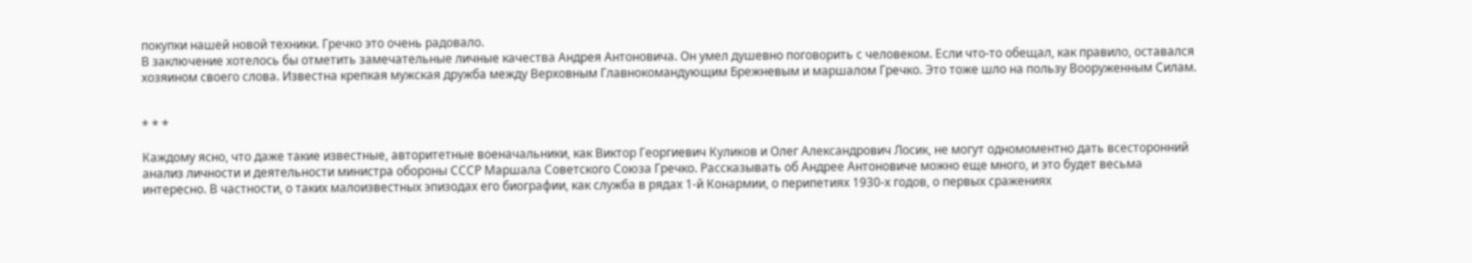покупки нашей новой техники. Гречко это очень радовало.
В заключение хотелось бы отметить замечательные личные качества Андрея Антоновича. Он умел душевно поговорить с человеком. Если что-то обещал, как правило, оставался хозяином своего слова. Известна крепкая мужская дружба между Верховным Главнокомандующим Брежневым и маршалом Гречко. Это тоже шло на пользу Вооруженным Силам.


* * *

Каждому ясно, что даже такие известные, авторитетные военачальники, как Виктор Георгиевич Куликов и Олег Александрович Лосик, не могут одномоментно дать всесторонний анализ личности и деятельности министра обороны СССР Маршала Советского Союза Гречко. Рассказывать об Андрее Антоновиче можно еще много, и это будет весьма интересно. В частности, о таких малоизвестных эпизодах его биографии, как служба в рядах 1-й Конармии, о перипетиях 1930-х годов, о первых сражениях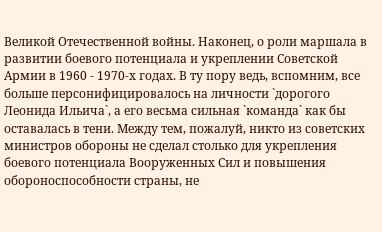Великой Отечественной войны. Наконец, о роли маршала в развитии боевого потенциала и укреплении Советской Армии в 1960 - 1970-х годах. В ту пору ведь, вспомним, все больше персонифицировалось на личности `дорогого Леонида Ильича`, а его весьма сильная `команда` как бы оставалась в тени. Между тем, пожалуй, никто из советских министров обороны не сделал столько для укрепления боевого потенциала Вооруженных Сил и повышения обороноспособности страны, не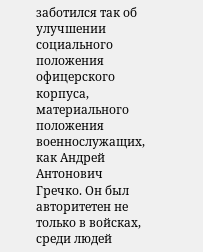заботился так об улучшении социального положения офицерского корпуса, материального положения военнослужащих, как Андрей Антонович Гречко. Он был авторитетен не только в войсках, среди людей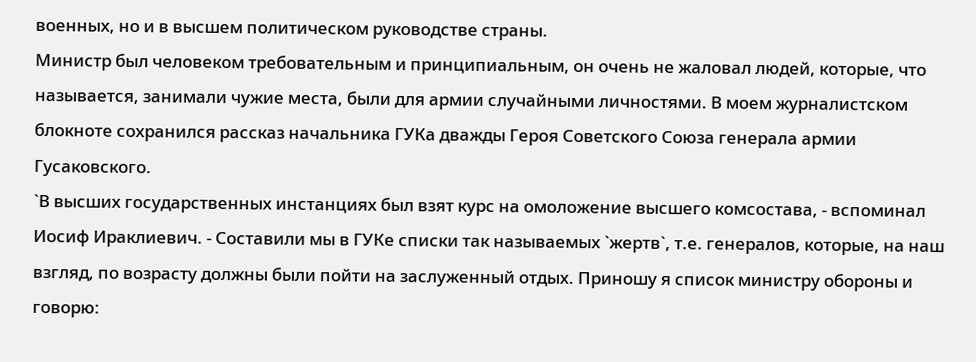военных, но и в высшем политическом руководстве страны.
Министр был человеком требовательным и принципиальным, он очень не жаловал людей, которые, что называется, занимали чужие места, были для армии случайными личностями. В моем журналистском блокноте сохранился рассказ начальника ГУКа дважды Героя Советского Союза генерала армии Гусаковского.
`В высших государственных инстанциях был взят курс на омоложение высшего комсостава, - вспоминал Иосиф Ираклиевич. - Составили мы в ГУКе списки так называемых `жертв`, т.е. генералов, которые, на наш взгляд, по возрасту должны были пойти на заслуженный отдых. Приношу я список министру обороны и говорю: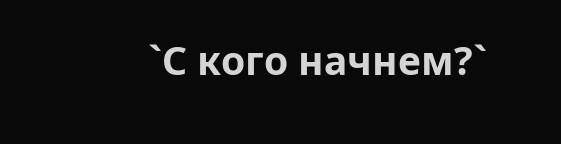`С кого начнем?`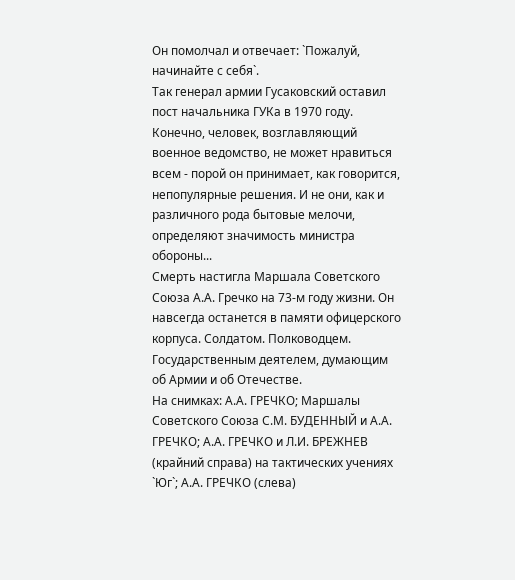Он помолчал и отвечает: `Пожалуй, начинайте с себя`.
Так генерал армии Гусаковский оставил пост начальника ГУКа в 1970 году.
Конечно, человек, возглавляющий военное ведомство, не может нравиться всем - порой он принимает, как говорится, непопулярные решения. И не они, как и различного рода бытовые мелочи, определяют значимость министра обороны...
Смерть настигла Маршала Советского Союза А.А. Гречко на 73-м году жизни. Он навсегда останется в памяти офицерского корпуса. Солдатом. Полководцем. Государственным деятелем, думающим об Армии и об Отечестве.
На снимках: А.А. ГРЕЧКО; Маршалы Советского Союза С.М. БУДЕННЫЙ и А.А. ГРЕЧКО; А.А. ГРЕЧКО и Л.И. БРЕЖНЕВ (крайний справа) на тактических учениях `Юг`; А.А. ГРЕЧКО (слева)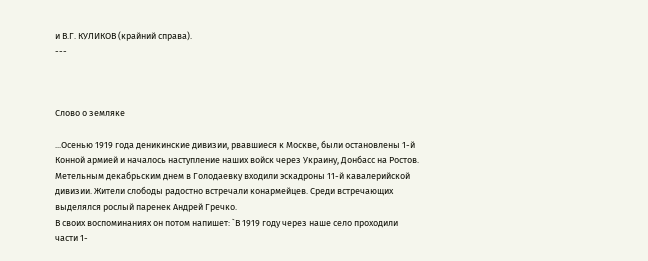и В.Г. КУЛИКОВ (крайний справа).
---



Слово о земляке

...Осенью 1919 года деникинские дивизии, рвавшиеся к Москве, были остановлены 1-й Конной армией и началось наступление наших войск через Украину, Донбасс на Ростов.
Метельным декабрьским днем в Голодаевку входили эскадроны 11-й кавалерийской дивизии. Жители слободы радостно встречали конармейцев. Среди встречающих выделялся рослый паренек Андрей Гречко.
В своих воспоминаниях он потом напишет: `В 1919 году через наше село проходили части 1-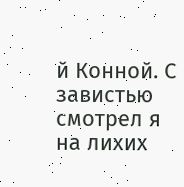й Конной. С завистью смотрел я на лихих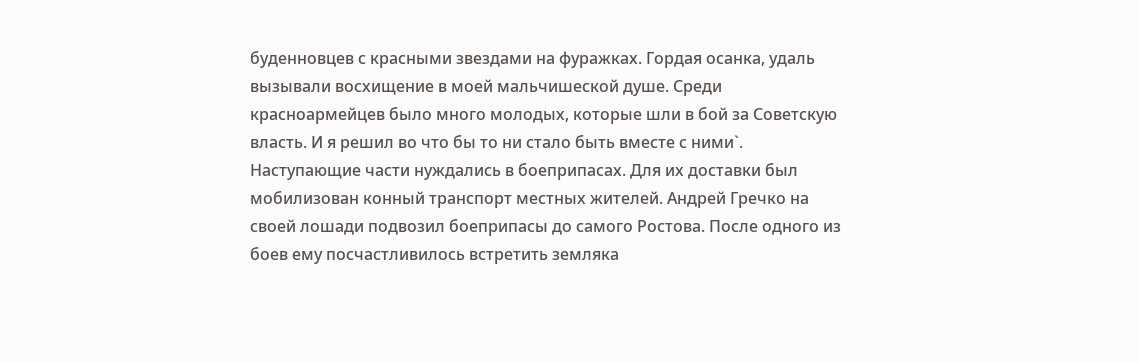буденновцев с красными звездами на фуражках. Гордая осанка, удаль вызывали восхищение в моей мальчишеской душе. Среди красноармейцев было много молодых, которые шли в бой за Советскую власть. И я решил во что бы то ни стало быть вместе с ними`.
Наступающие части нуждались в боеприпасах. Для их доставки был мобилизован конный транспорт местных жителей. Андрей Гречко на своей лошади подвозил боеприпасы до самого Ростова. После одного из боев ему посчастливилось встретить земляка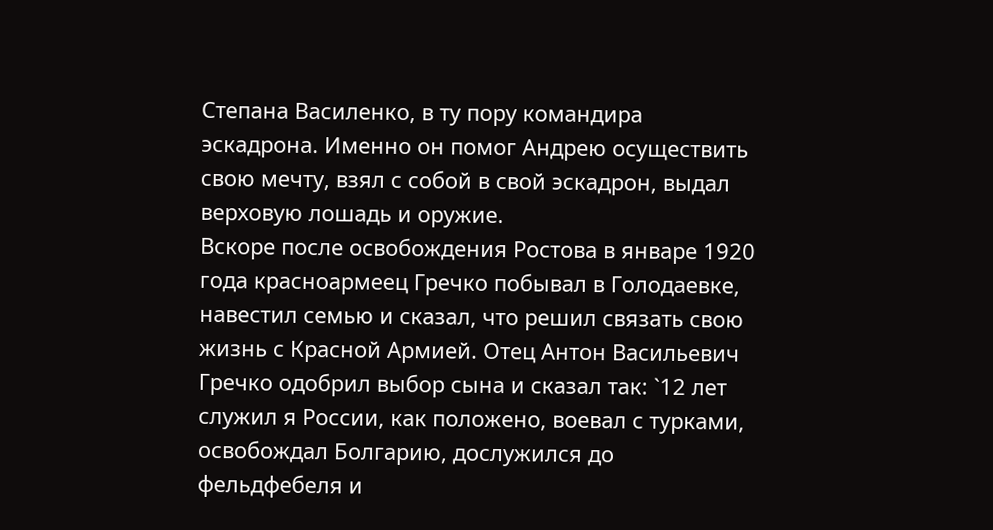Степана Василенко, в ту пору командира эскадрона. Именно он помог Андрею осуществить свою мечту, взял с собой в свой эскадрон, выдал верховую лошадь и оружие.
Вскоре после освобождения Ростова в январе 1920 года красноармеец Гречко побывал в Голодаевке, навестил семью и сказал, что решил связать свою жизнь с Красной Армией. Отец Антон Васильевич Гречко одобрил выбор сына и сказал так: `12 лет служил я России, как положено, воевал с турками, освобождал Болгарию, дослужился до фельдфебеля и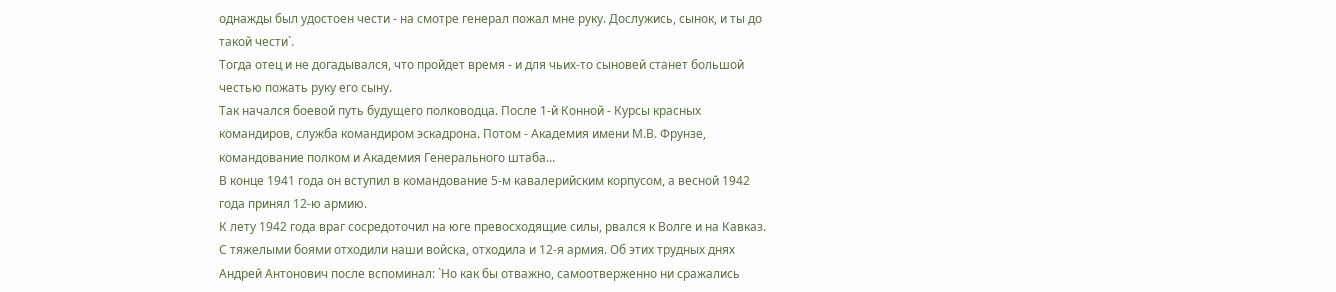однажды был удостоен чести - на смотре генерал пожал мне руку. Дослужись, сынок, и ты до такой чести`.
Тогда отец и не догадывался, что пройдет время - и для чьих-то сыновей станет большой честью пожать руку его сыну.
Так начался боевой путь будущего полководца. После 1-й Конной - Курсы красных командиров, служба командиром эскадрона. Потом - Академия имени М.В. Фрунзе, командование полком и Академия Генерального штаба...
В конце 1941 года он вступил в командование 5-м кавалерийским корпусом, а весной 1942 года принял 12-ю армию.
К лету 1942 года враг сосредоточил на юге превосходящие силы, рвался к Волге и на Кавказ. С тяжелыми боями отходили наши войска, отходила и 12-я армия. Об этих трудных днях Андрей Антонович после вспоминал: `Но как бы отважно, самоотверженно ни сражались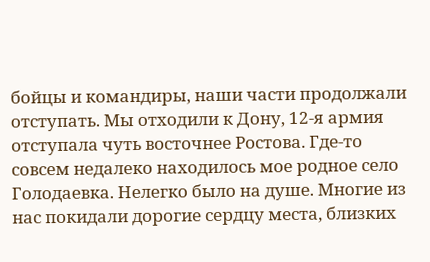бойцы и командиры, наши части продолжали отступать. Мы отходили к Дону, 12-я армия отступала чуть восточнее Ростова. Где-то совсем недалеко находилось мое родное село Голодаевка. Нелегко было на душе. Многие из нас покидали дорогие сердцу места, близких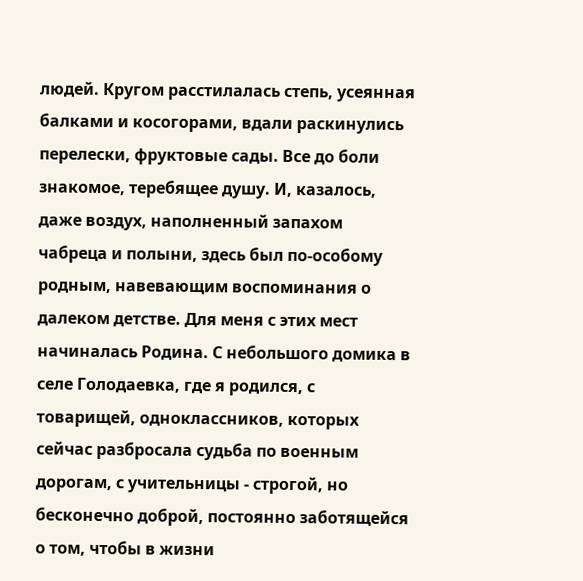людей. Кругом расстилалась степь, усеянная балками и косогорами, вдали раскинулись перелески, фруктовые сады. Все до боли знакомое, теребящее душу. И, казалось, даже воздух, наполненный запахом чабреца и полыни, здесь был по-особому родным, навевающим воспоминания о далеком детстве. Для меня с этих мест начиналась Родина. С небольшого домика в селе Голодаевка, где я родился, с товарищей, одноклассников, которых сейчас разбросала судьба по военным дорогам, с учительницы - строгой, но бесконечно доброй, постоянно заботящейся о том, чтобы в жизни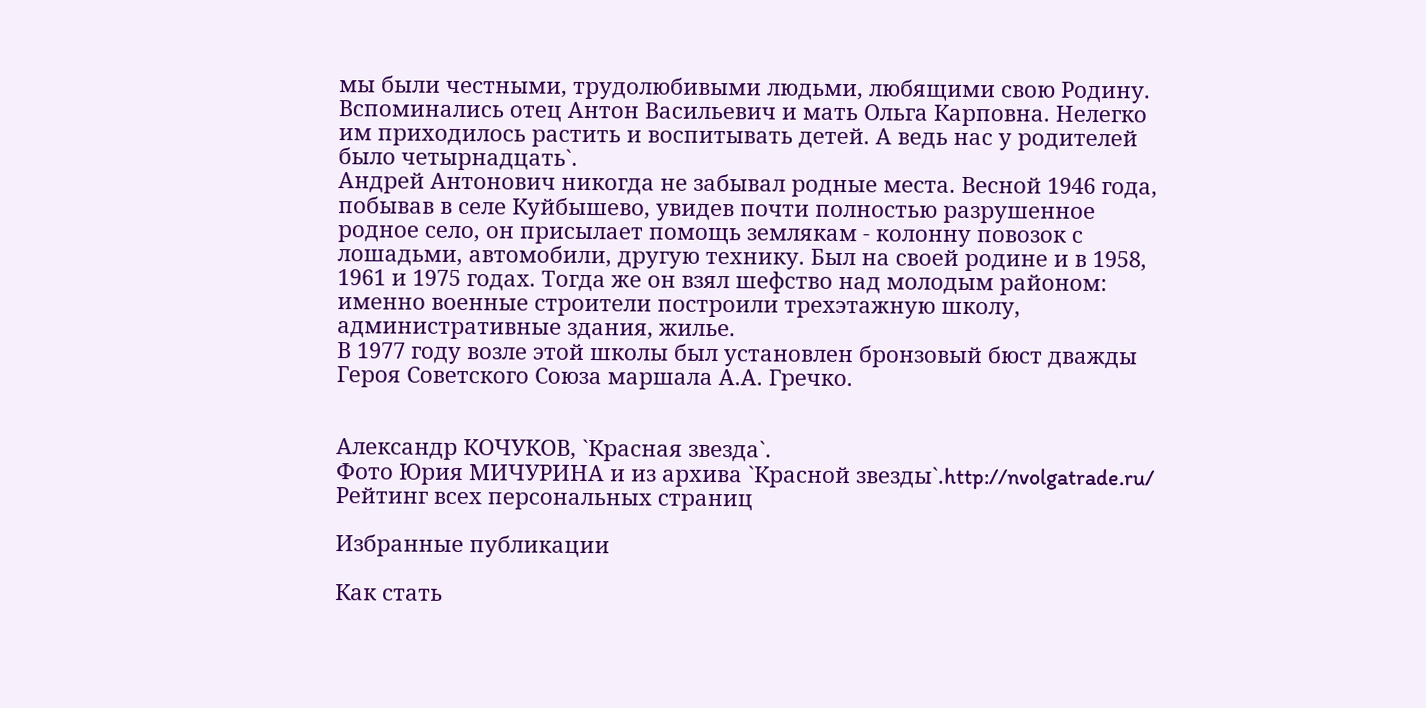мы были честными, трудолюбивыми людьми, любящими свою Родину.
Вспоминались отец Антон Васильевич и мать Ольга Карповна. Нелегко им приходилось растить и воспитывать детей. А ведь нас у родителей было четырнадцать`.
Андрей Антонович никогда не забывал родные места. Весной 1946 года, побывав в селе Куйбышево, увидев почти полностью разрушенное родное село, он присылает помощь землякам - колонну повозок с лошадьми, автомобили, другую технику. Был на своей родине и в 1958, 1961 и 1975 годах. Тогда же он взял шефство над молодым районом: именно военные строители построили трехэтажную школу, административные здания, жилье.
В 1977 году возле этой школы был установлен бронзовый бюст дважды Героя Советского Союза маршала А.А. Гречко.


Александр КОЧУКОВ, `Красная звезда`.
Фото Юрия МИЧУРИНА и из архива `Красной звезды`.http://nvolgatrade.ru/
Рейтинг всех персональных страниц

Избранные публикации

Как стать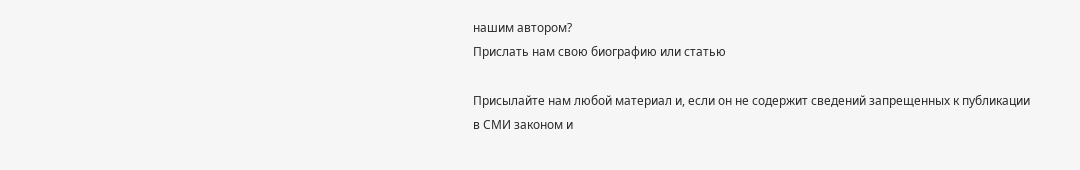нашим автором?
Прислать нам свою биографию или статью

Присылайте нам любой материал и, если он не содержит сведений запрещенных к публикации
в СМИ законом и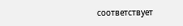соответствует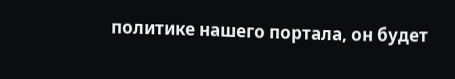политике нашего портала, он будет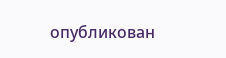опубликован